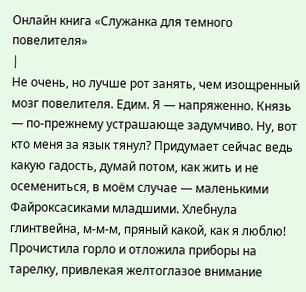Онлайн книга «Служанка для темного повелителя»
|
Не очень, но лучше рот занять, чем изощренный мозг повелителя. Едим. Я — напряженно. Князь — по-прежнему устрашающе задумчиво. Ну, вот кто меня за язык тянул? Придумает сейчас ведь какую гадость, думай потом, как жить и не осемениться, в моём случае — маленькими Файроксасиками младшими. Хлебнула глинтвейна, м-м-м, пряный какой, как я люблю! Прочистила горло и отложила приборы на тарелку, привлекая желтоглазое внимание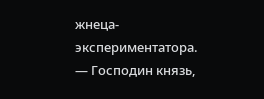жнеца-экспериментатора. — Господин князь,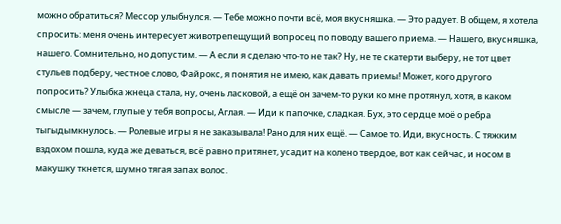можно обратиться? Мессор улыбнулся. — Тебе можно почти всё, моя вкусняшка. — Это радует. В общем, я хотела спросить: меня очень интересует животрепещущий вопросец по поводу вашего приема. — Нашего, вкусняшка, нашего. Сомнительно, но допустим. — А если я сделаю что-то не так? Ну, не те скатерти выберу, не тот цвет стульев подберу, честное слово, Файрокс, я понятия не имею, как давать приемы! Может, кого другого попросить? Улыбка жнеца стала, ну, очень ласковой, а ещё он зачем-то руки ко мне протянул, хотя, в каком смысле — зачем, глупые у тебя вопросы, Аглая. — Иди к папочке, сладкая. Бух, это сердце моё о ребра тыгыдымкнулось. — Ролевые игры я не заказывала! Рано для них ещё. — Самое то. Иди, вкусность. С тяжким вздохом пошла, куда же деваться, всё равно притянет, усадит на колено твердое, вот как сейчас, и носом в макушку ткнется, шумно тягая запах волос.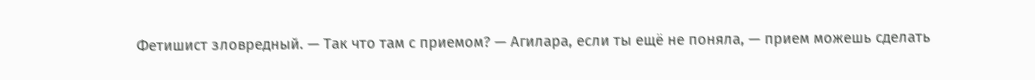Фетишист зловредный. — Так что там с приемом? — Агилара, если ты ещё не поняла, — прием можешь сделать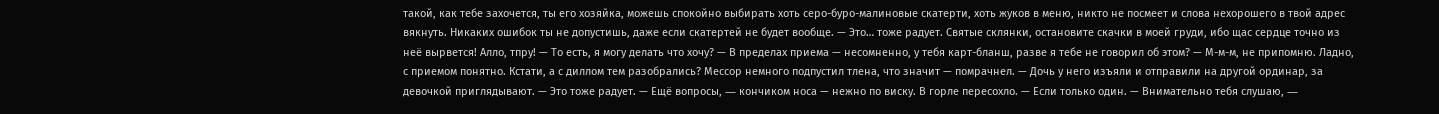такой, как тебе захочется, ты его хозяйка, можешь спокойно выбирать хоть серо-буро-малиновые скатерти, хоть жуков в меню, никто не посмеет и слова нехорошего в твой адрес вякнуть. Никаких ошибок ты не допустишь, даже если скатертей не будет вообще. — Это… тоже радует. Святые склянки, остановите скачки в моей груди, ибо щас сердце точно из неё вырвется! Алло, тпру! — То есть, я могу делать что хочу? — В пределах приема — несомненно, у тебя карт-бланш, разве я тебе не говорил об этом? — М-м-м, не припомню. Ладно, с приемом понятно. Кстати, а с диллом тем разобрались? Мессор немного подпустил тлена, что значит — помрачнел. — Дочь у него изъяли и отправили на другой ординар, за девочкой приглядывают. — Это тоже радует. — Ещё вопросы, ― кончиком носа — нежно по виску. В горле пересохло. — Если только один. — Внимательно тебя слушаю, ―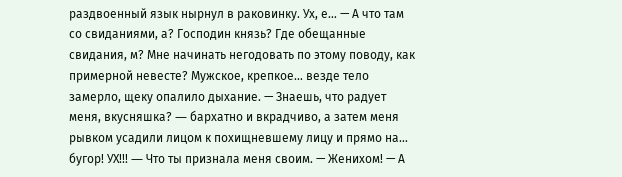раздвоенный язык нырнул в раковинку. Ух, е… — А что там со свиданиями, а? Господин князь? Где обещанные свидания, м? Мне начинать негодовать по этому поводу, как примерной невесте? Мужское, крепкое… везде тело замерло, щеку опалило дыхание. — Знаешь, что радует меня, вкусняшка? ― бархатно и вкрадчиво, а затем меня рывком усадили лицом к похищневшему лицу и прямо на… бугор! УХ!!! ― Что ты признала меня своим. — Женихом! — А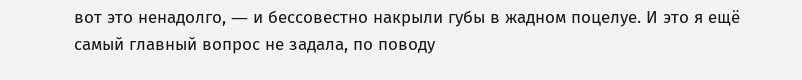вот это ненадолго, ― и бессовестно накрыли губы в жадном поцелуе. И это я ещё самый главный вопрос не задала, по поводу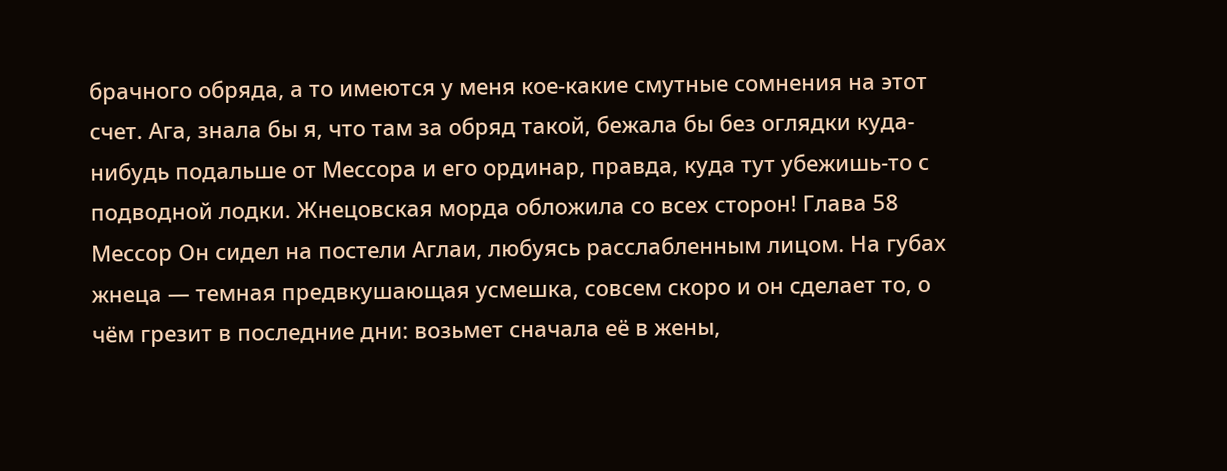брачного обряда, а то имеются у меня кое-какие смутные сомнения на этот счет. Ага, знала бы я, что там за обряд такой, бежала бы без оглядки куда-нибудь подальше от Мессора и его ординар, правда, куда тут убежишь-то с подводной лодки. Жнецовская морда обложила со всех сторон! Глава 58 Мессор Он сидел на постели Аглаи, любуясь расслабленным лицом. На губах жнеца — темная предвкушающая усмешка, совсем скоро и он сделает то, о чём грезит в последние дни: возьмет сначала её в жены,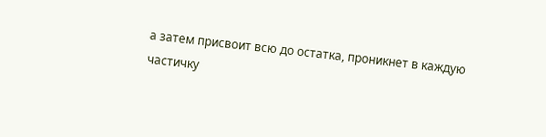а затем присвоит всю до остатка, проникнет в каждую частичку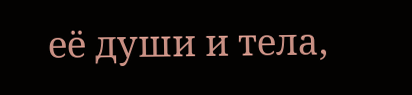её души и тела,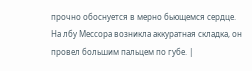прочно обоснуется в мерно бьющемся сердце. На лбу Мессора возникла аккуратная складка, он провел большим пальцем по губе. |